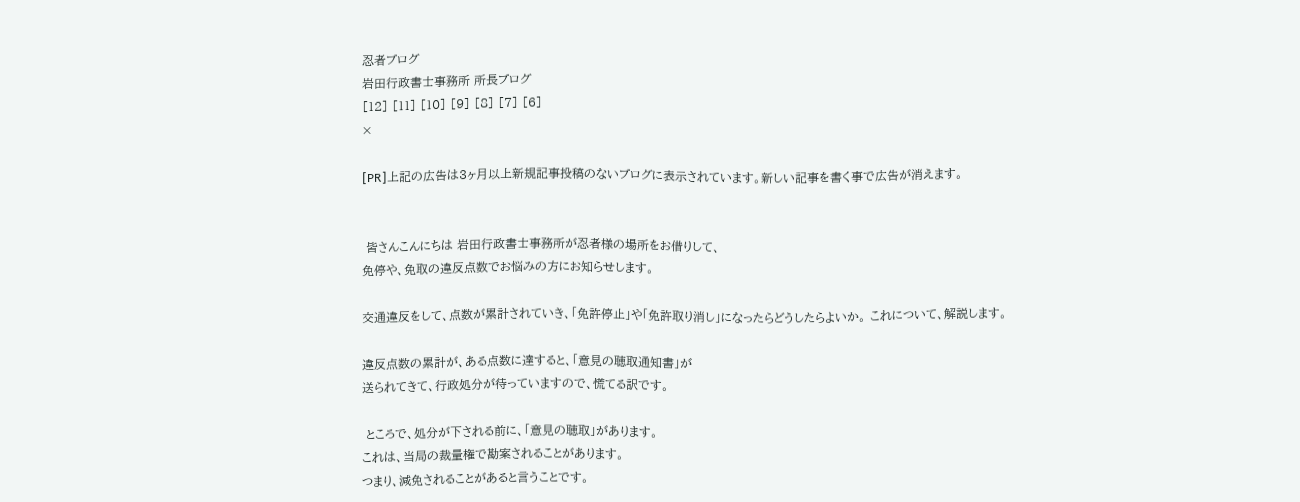忍者ブログ
岩田行政書士事務所 所長ブログ
[12] [11] [10] [9] [8] [7] [6]
×

[PR]上記の広告は3ヶ月以上新規記事投稿のないブログに表示されています。新しい記事を書く事で広告が消えます。


 皆さんこんにちは 岩田行政書士事務所が忍者様の場所をお借りして、
免停や、免取の違反点数でお悩みの方にお知らせします。

交通違反をして、点数が累計されていき、「免許停止」や「免許取り消し」になったらどうしたらよいか。 これについて、解説します。

違反点数の累計が、ある点数に達すると、「意見の聴取通知書」が
送られてきて、行政処分が待っていますので、慌てる訳です。

 ところで、処分が下される前に、「意見の聴取」があります。
これは、当局の裁量権で勘案されることがあります。
つまり、減免されることがあると言うことです。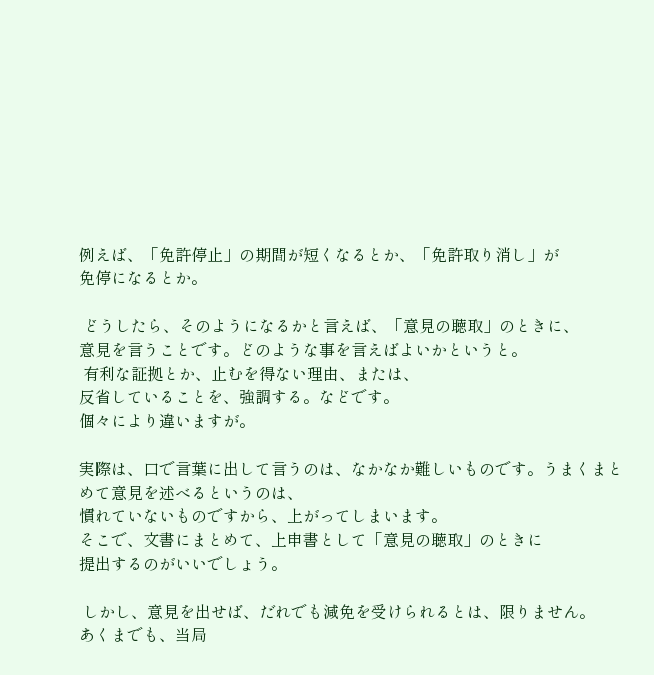例えば、「免許停止」の期間が短くなるとか、「免許取り消し」が
免停になるとか。

 どうしたら、そのようになるかと言えば、「意見の聴取」のときに、
意見を言うことです。どのような事を言えばよいかというと。
 有利な証拠とか、止むを得ない理由、または、
反省していることを、強調する。などです。
個々により違いますが。

実際は、口で言葉に出して言うのは、なかなか難しいものです。うまくまとめて意見を述べるというのは、
慣れていないものですから、上がってしまいます。
そこで、文書にまとめて、上申書として「意見の聴取」のときに
提出するのがいいでしょう。

 しかし、意見を出せば、だれでも減免を受けられるとは、限りません。
あくまでも、当局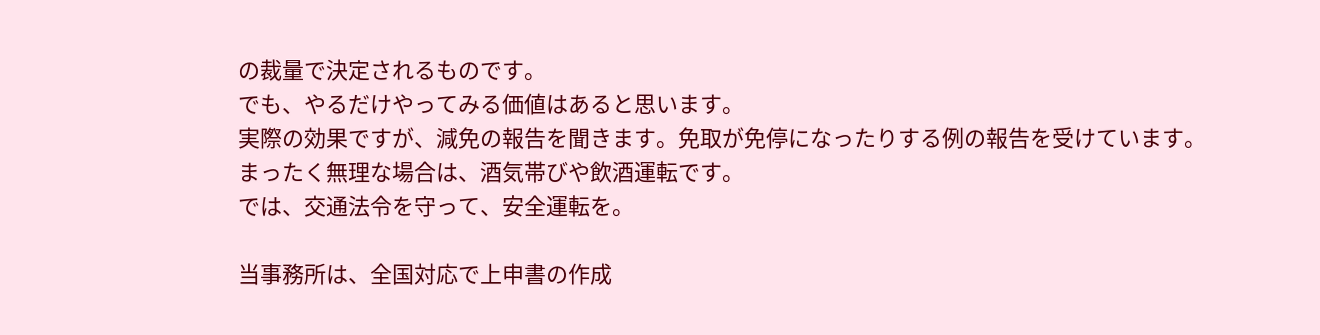の裁量で決定されるものです。
でも、やるだけやってみる価値はあると思います。
実際の効果ですが、減免の報告を聞きます。免取が免停になったりする例の報告を受けています。
まったく無理な場合は、酒気帯びや飲酒運転です。
では、交通法令を守って、安全運転を。

当事務所は、全国対応で上申書の作成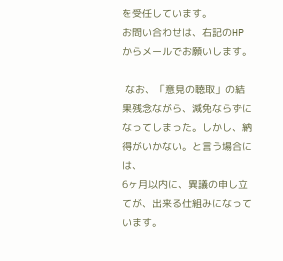を受任しています。
お問い合わせは、右記のHPからメールでお願いします。

 なお、「意見の聴取」の結果残念ながら、減免ならずに
なってしまった。しかし、納得がいかない。と言う場合には、
6ヶ月以内に、異議の申し立てが、出来る仕組みになっています。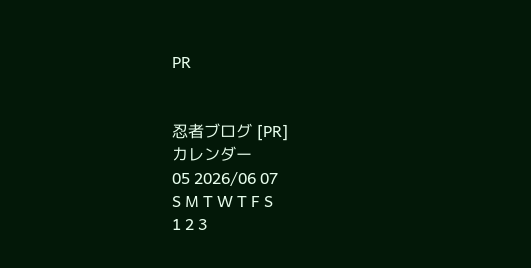PR


忍者ブログ [PR]
カレンダー
05 2026/06 07
S M T W T F S
1 2 3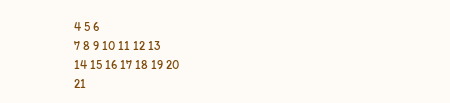4 5 6
7 8 9 10 11 12 13
14 15 16 17 18 19 20
21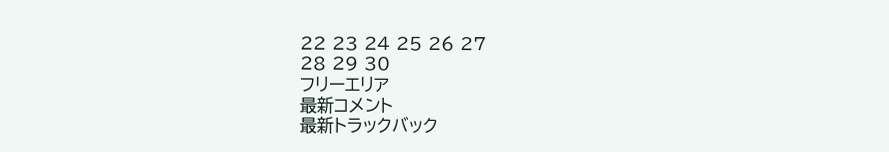22 23 24 25 26 27
28 29 30
フリーエリア
最新コメント
最新トラックバック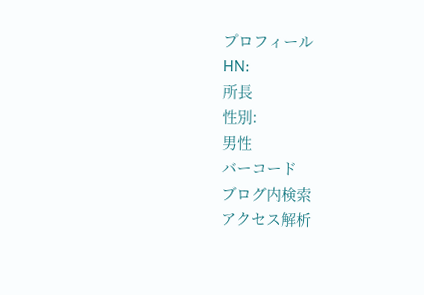プロフィール
HN:
所長
性別:
男性
バーコード
ブログ内検索
アクセス解析